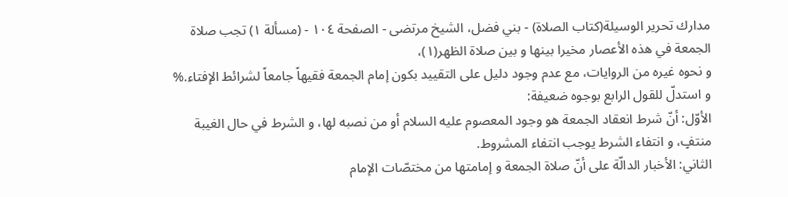مدارك تحرير الوسيلة(كتاب الصلاة) - بني فضل، الشيخ مرتضى - الصفحة ١٠٤ - (مسألة ١) تجب صلاة الجمعة في هذه الأعصار مخيرا بينها و بين صلاة الظهر(١)،
و نحوه غيره من الروايات، مع عدم وجود دليل على التقييد بكون إمام الجمعة فقيهاً جامعاً لشرائط الإفتاء.% و استدلّ للقول الرابع بوجوه ضعيفة:
الأوّل: أنّ شرط انعقاد الجمعة هو وجود المعصوم عليه السلام أو من نصبه لها، و الشرط في حال الغيبة منتفٍ، و انتفاء الشرط يوجب انتفاء المشروط.
الثاني: الأخبار الدالّة على أنّ صلاة الجمعة و إمامتها من مختصّات الإمام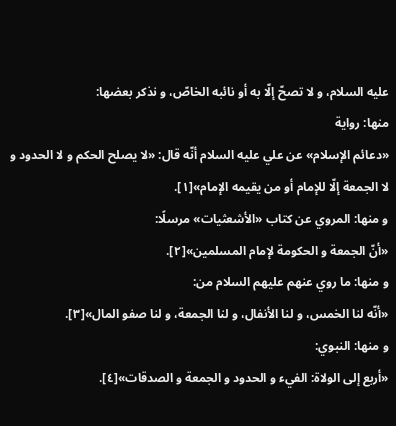عليه السلام، و لا تصحّ إلّا به أو نائبه الخاصّ، و نذكر بعضها:
منها: رواية
«دعائم الإسلام» عن علي عليه السلام أنّه قال: «لا يصلح الحكم و لا الحدود و لا الجمعة إلّا للإمام أو من يقيمه الإمام»[١].
و منها: المروي عن كتاب «الأشعثيات» مرسلًا:
«أنّ الجمعة و الحكومة لإمام المسلمين»[٢].
و منها: ما روي عنهم عليهم السلام من:
«أنّه لنا الخمس، و لنا الأنفال، و لنا الجمعة، و لنا صفو المال»[٣].
و منها: النبوي:
«أربع إلى الولاة: الفيء و الحدود و الجمعة و الصدقات»[٤].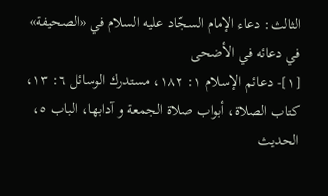الثالث: دعاء الإمام السجّاد عليه السلام في «الصحيفة» في دعائه في الأضحى
[١]- دعائم الإسلام ١: ١٨٢، مستدرك الوسائل ٦: ١٣، كتاب الصلاة، أبواب صلاة الجمعة و آدابها، الباب ٥، الحديث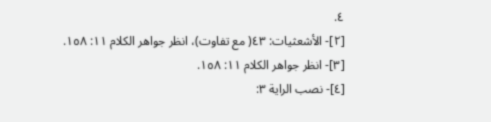٤.
[٢]- الأشعثيات: ٤٣( مع تفاوت)، انظر جواهر الكلام ١١: ١٥٨.
[٣]- انظر جواهر الكلام ١١: ١٥٨.
[٤]- نصب الراية ٣: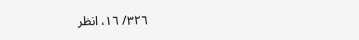٣٢٦/ ١٦، انظر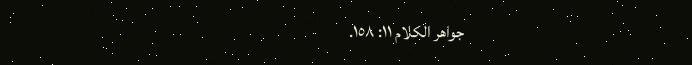جواهر الكلام ١١: ١٥٨.